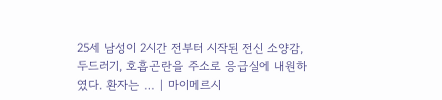25세 남성이 2시간 전부터 시작된 전신 소양감, 두드러기, 호흡곤란을 주소로 응급실에 내원하였다. 환자는 … | 마이메르시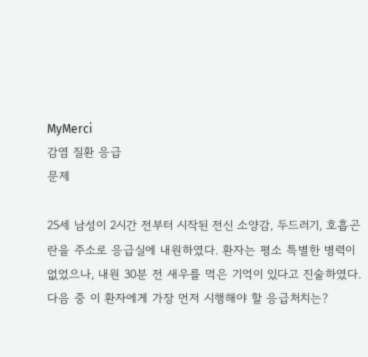MyMerci
감염 질환 응급
문제

25세 남성이 2시간 전부터 시작된 전신 소양감, 두드러기, 호흡곤란을 주소로 응급실에 내원하였다. 환자는 평소 특별한 병력이 없었으나, 내원 30분 전 새우를 먹은 기억이 있다고 진술하였다. 다음 중 이 환자에게 가장 먼저 시행해야 할 응급처치는?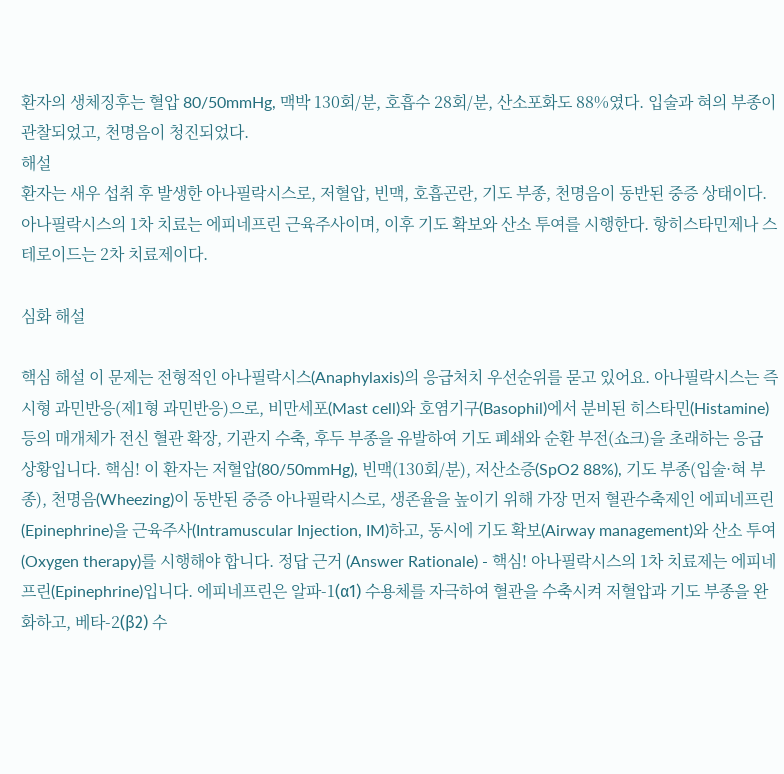환자의 생체징후는 혈압 80/50mmHg, 맥박 130회/분, 호흡수 28회/분, 산소포화도 88%였다. 입술과 혀의 부종이 관찰되었고, 천명음이 청진되었다.
해설
환자는 새우 섭취 후 발생한 아나필락시스로, 저혈압, 빈맥, 호흡곤란, 기도 부종, 천명음이 동반된 중증 상태이다. 아나필락시스의 1차 치료는 에피네프린 근육주사이며, 이후 기도 확보와 산소 투여를 시행한다. 항히스타민제나 스테로이드는 2차 치료제이다.

심화 해설

핵심 해설 이 문제는 전형적인 아나필락시스(Anaphylaxis)의 응급처치 우선순위를 묻고 있어요. 아나필락시스는 즉시형 과민반응(제1형 과민반응)으로, 비만세포(Mast cell)와 호염기구(Basophil)에서 분비된 히스타민(Histamine) 등의 매개체가 전신 혈관 확장, 기관지 수축, 후두 부종을 유발하여 기도 폐쇄와 순환 부전(쇼크)을 초래하는 응급 상황입니다. 핵심! 이 환자는 저혈압(80/50mmHg), 빈맥(130회/분), 저산소증(SpO2 88%), 기도 부종(입술·혀 부종), 천명음(Wheezing)이 동반된 중증 아나필락시스로, 생존율을 높이기 위해 가장 먼저 혈관수축제인 에피네프린(Epinephrine)을 근육주사(Intramuscular Injection, IM)하고, 동시에 기도 확보(Airway management)와 산소 투여(Oxygen therapy)를 시행해야 합니다. 정답 근거 (Answer Rationale) - 핵심! 아나필락시스의 1차 치료제는 에피네프린(Epinephrine)입니다. 에피네프린은 알파-1(α1) 수용체를 자극하여 혈관을 수축시켜 저혈압과 기도 부종을 완화하고, 베타-2(β2) 수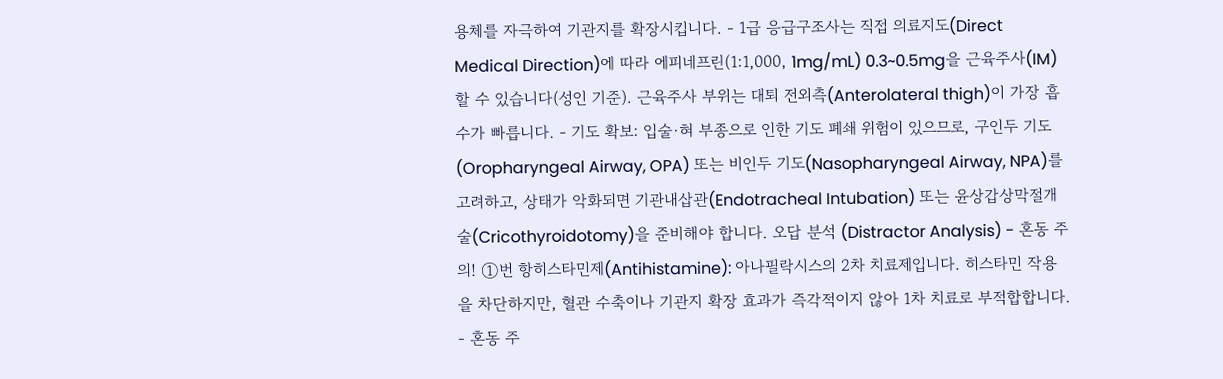용체를 자극하여 기관지를 확장시킵니다. - 1급 응급구조사는 직접 의료지도(Direct Medical Direction)에 따라 에피네프린(1:1,000, 1mg/mL) 0.3~0.5mg을 근육주사(IM)할 수 있습니다(성인 기준). 근육주사 부위는 대퇴 전외측(Anterolateral thigh)이 가장 흡수가 빠릅니다. - 기도 확보: 입술·혀 부종으로 인한 기도 폐쇄 위험이 있으므로, 구인두 기도(Oropharyngeal Airway, OPA) 또는 비인두 기도(Nasopharyngeal Airway, NPA)를 고려하고, 상태가 악화되면 기관내삽관(Endotracheal Intubation) 또는 윤상갑상막절개술(Cricothyroidotomy)을 준비해야 합니다. 오답 분석 (Distractor Analysis) - 혼동 주의! ①번 항히스타민제(Antihistamine): 아나필락시스의 2차 치료제입니다. 히스타민 작용을 차단하지만, 혈관 수축이나 기관지 확장 효과가 즉각적이지 않아 1차 치료로 부적합합니다. - 혼동 주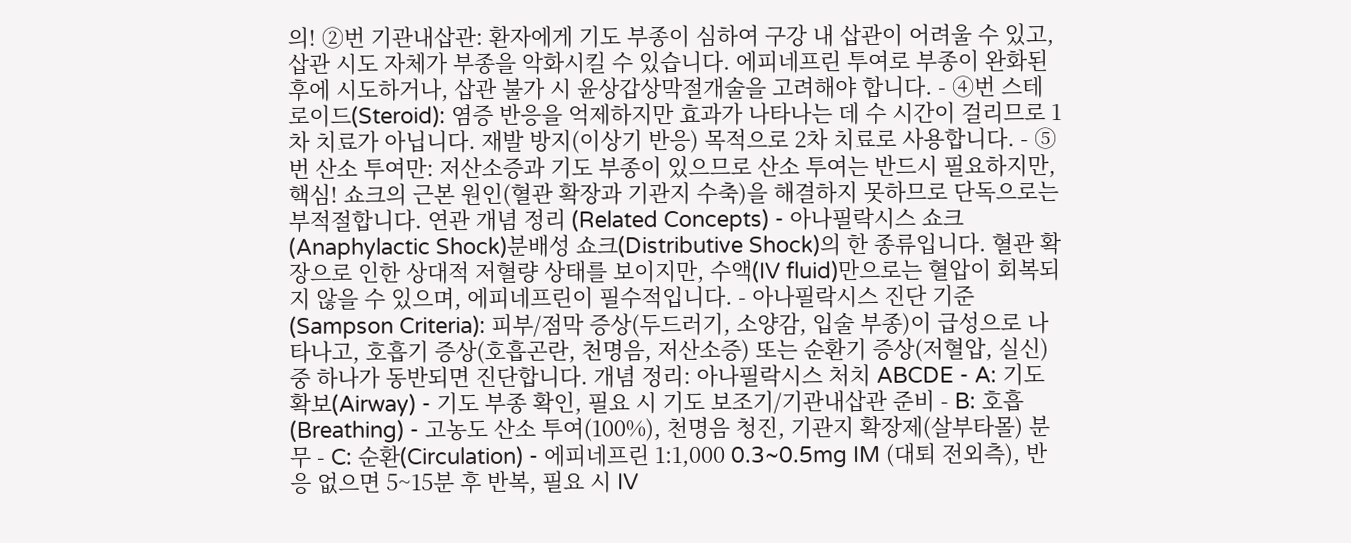의! ②번 기관내삽관: 환자에게 기도 부종이 심하여 구강 내 삽관이 어려울 수 있고, 삽관 시도 자체가 부종을 악화시킬 수 있습니다. 에피네프린 투여로 부종이 완화된 후에 시도하거나, 삽관 불가 시 윤상갑상막절개술을 고려해야 합니다. - ④번 스테로이드(Steroid): 염증 반응을 억제하지만 효과가 나타나는 데 수 시간이 걸리므로 1차 치료가 아닙니다. 재발 방지(이상기 반응) 목적으로 2차 치료로 사용합니다. - ⑤번 산소 투여만: 저산소증과 기도 부종이 있으므로 산소 투여는 반드시 필요하지만, 핵심! 쇼크의 근본 원인(혈관 확장과 기관지 수축)을 해결하지 못하므로 단독으로는 부적절합니다. 연관 개념 정리 (Related Concepts) - 아나필락시스 쇼크(Anaphylactic Shock)분배성 쇼크(Distributive Shock)의 한 종류입니다. 혈관 확장으로 인한 상대적 저혈량 상태를 보이지만, 수액(IV fluid)만으로는 혈압이 회복되지 않을 수 있으며, 에피네프린이 필수적입니다. - 아나필락시스 진단 기준 (Sampson Criteria): 피부/점막 증상(두드러기, 소양감, 입술 부종)이 급성으로 나타나고, 호흡기 증상(호흡곤란, 천명음, 저산소증) 또는 순환기 증상(저혈압, 실신) 중 하나가 동반되면 진단합니다. 개념 정리: 아나필락시스 처치 ABCDE - A: 기도 확보(Airway) - 기도 부종 확인, 필요 시 기도 보조기/기관내삽관 준비 - B: 호흡(Breathing) - 고농도 산소 투여(100%), 천명음 청진, 기관지 확장제(살부타몰) 분무 - C: 순환(Circulation) - 에피네프린 1:1,000 0.3~0.5mg IM (대퇴 전외측), 반응 없으면 5~15분 후 반복, 필요 시 IV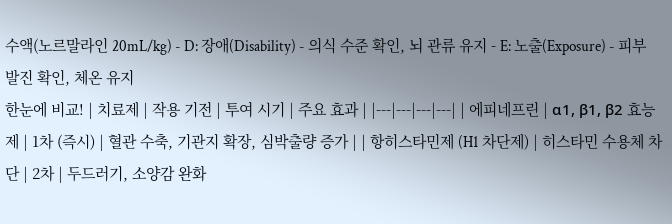수액(노르말라인 20mL/kg) - D: 장애(Disability) - 의식 수준 확인, 뇌 관류 유지 - E: 노출(Exposure) - 피부 발진 확인, 체온 유지
한눈에 비교! | 치료제 | 작용 기전 | 투여 시기 | 주요 효과 | |---|---|---|---| | 에피네프린 | α1, β1, β2 효능제 | 1차 (즉시) | 혈관 수축, 기관지 확장, 심박출량 증가 | | 항히스타민제 (H1 차단제) | 히스타민 수용체 차단 | 2차 | 두드러기, 소양감 완화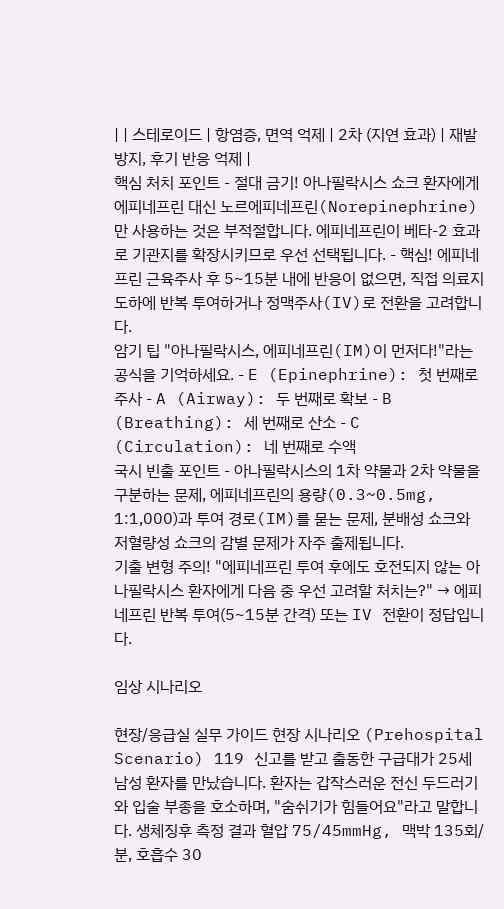| | 스테로이드 | 항염증, 면역 억제 | 2차 (지연 효과) | 재발 방지, 후기 반응 억제 |
핵심 처치 포인트 - 절대 금기! 아나필락시스 쇼크 환자에게 에피네프린 대신 노르에피네프린(Norepinephrine)만 사용하는 것은 부적절합니다. 에피네프린이 베타-2 효과로 기관지를 확장시키므로 우선 선택됩니다. - 핵심! 에피네프린 근육주사 후 5~15분 내에 반응이 없으면, 직접 의료지도하에 반복 투여하거나 정맥주사(IV)로 전환을 고려합니다.
암기 팁 "아나필락시스, 에피네프린(IM)이 먼저다!"라는 공식을 기억하세요. - E (Epinephrine): 첫 번째로 주사 - A (Airway): 두 번째로 확보 - B (Breathing): 세 번째로 산소 - C (Circulation): 네 번째로 수액
국시 빈출 포인트 - 아나필락시스의 1차 약물과 2차 약물을 구분하는 문제, 에피네프린의 용량(0.3~0.5mg, 1:1,000)과 투여 경로(IM)를 묻는 문제, 분배성 쇼크와 저혈량성 쇼크의 감별 문제가 자주 출제됩니다.
기출 변형 주의! "에피네프린 투여 후에도 호전되지 않는 아나필락시스 환자에게 다음 중 우선 고려할 처치는?" → 에피네프린 반복 투여(5~15분 간격) 또는 IV 전환이 정답입니다.

임상 시나리오

현장/응급실 실무 가이드 현장 시나리오 (Prehospital Scenario) 119 신고를 받고 출동한 구급대가 25세 남성 환자를 만났습니다. 환자는 갑작스러운 전신 두드러기와 입술 부종을 호소하며, "숨쉬기가 힘들어요"라고 말합니다. 생체징후 측정 결과 혈압 75/45mmHg, 맥박 135회/분, 호흡수 30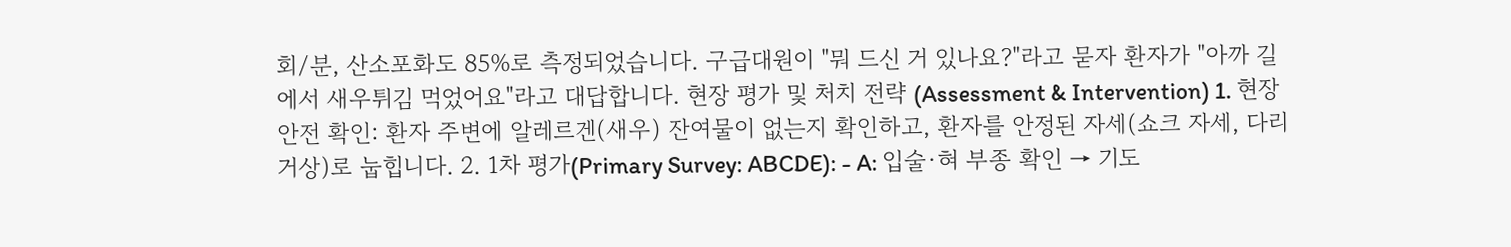회/분, 산소포화도 85%로 측정되었습니다. 구급대원이 "뭐 드신 거 있나요?"라고 묻자 환자가 "아까 길에서 새우튀김 먹었어요"라고 대답합니다. 현장 평가 및 처치 전략 (Assessment & Intervention) 1. 현장 안전 확인: 환자 주변에 알레르겐(새우) 잔여물이 없는지 확인하고, 환자를 안정된 자세(쇼크 자세, 다리 거상)로 눕힙니다. 2. 1차 평가(Primary Survey: ABCDE): - A: 입술·혀 부종 확인 → 기도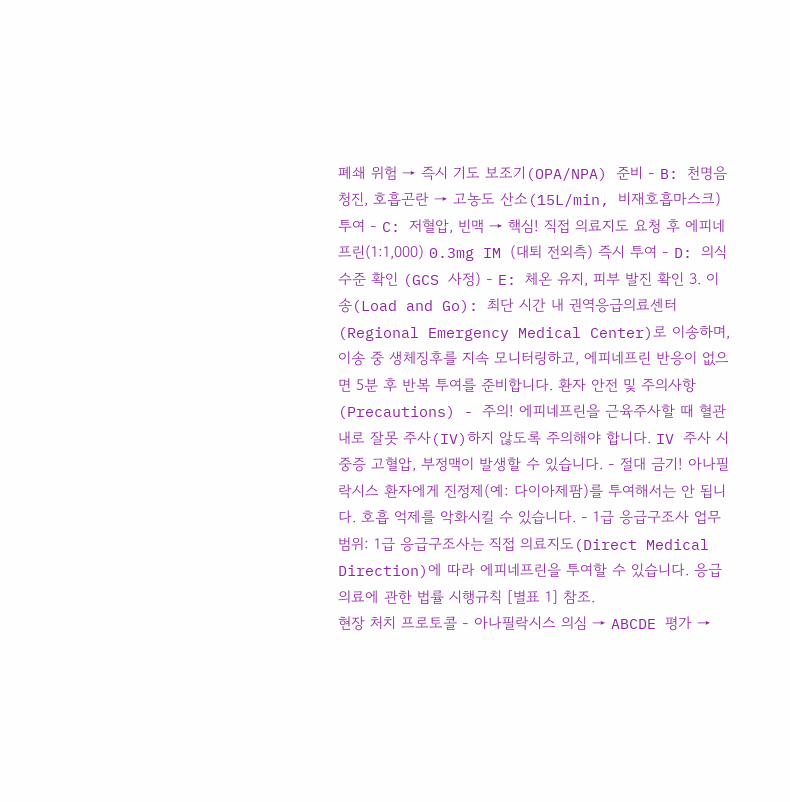폐쇄 위험 → 즉시 기도 보조기(OPA/NPA) 준비 - B: 천명음 청진, 호흡곤란 → 고농도 산소(15L/min, 비재호흡마스크) 투여 - C: 저혈압, 빈맥 → 핵심! 직접 의료지도 요청 후 에피네프린(1:1,000) 0.3mg IM (대퇴 전외측) 즉시 투여 - D: 의식 수준 확인 (GCS 사정) - E: 체온 유지, 피부 발진 확인 3. 이송(Load and Go): 최단 시간 내 권역응급의료센터(Regional Emergency Medical Center)로 이송하며, 이송 중 생체징후를 지속 모니터링하고, 에피네프린 반응이 없으면 5분 후 반복 투여를 준비합니다. 환자 안전 및 주의사항 (Precautions) - 주의! 에피네프린을 근육주사할 때 혈관 내로 잘못 주사(IV)하지 않도록 주의해야 합니다. IV 주사 시 중증 고혈압, 부정맥이 발생할 수 있습니다. - 절대 금기! 아나필락시스 환자에게 진정제(예: 다이아제팜)를 투여해서는 안 됩니다. 호흡 억제를 악화시킬 수 있습니다. - 1급 응급구조사 업무범위: 1급 응급구조사는 직접 의료지도(Direct Medical Direction)에 따라 에피네프린을 투여할 수 있습니다. 응급의료에 관한 법률 시행규칙 [별표 1] 참조.
현장 처치 프로토콜 - 아나필락시스 의심 → ABCDE 평가 →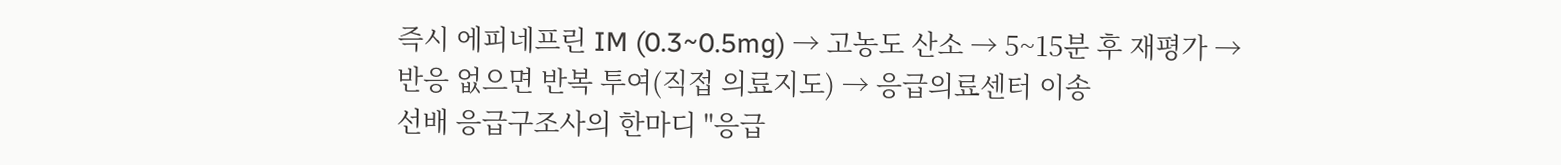즉시 에피네프린 IM (0.3~0.5mg) → 고농도 산소 → 5~15분 후 재평가 → 반응 없으면 반복 투여(직접 의료지도) → 응급의료센터 이송
선배 응급구조사의 한마디 "응급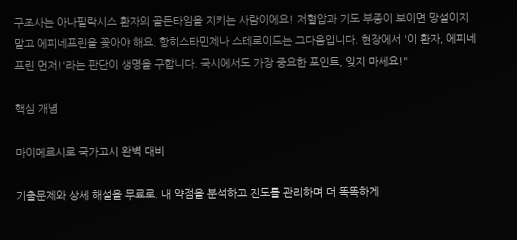구조사는 아나필락시스 환자의 골든타임을 지키는 사람이에요! 저혈압과 기도 부종이 보이면 망설이지 말고 에피네프린을 꽂아야 해요. 항히스타민제나 스테로이드는 그다음입니다. 현장에서 '이 환자, 에피네프린 먼저!'라는 판단이 생명을 구합니다. 국시에서도 가장 중요한 포인트, 잊지 마세요!"

핵심 개념

마이메르시로 국가고시 완벽 대비

기출문제와 상세 해설을 무료로. 내 약점을 분석하고 진도를 관리하며 더 똑똑하게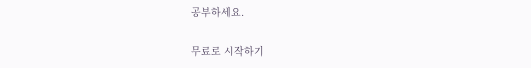공부하세요.

무료로 시작하기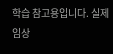학습 참고용입니다. 실제 임상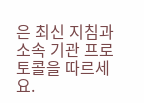은 최신 지침과 소속 기관 프로토콜을 따르세요.